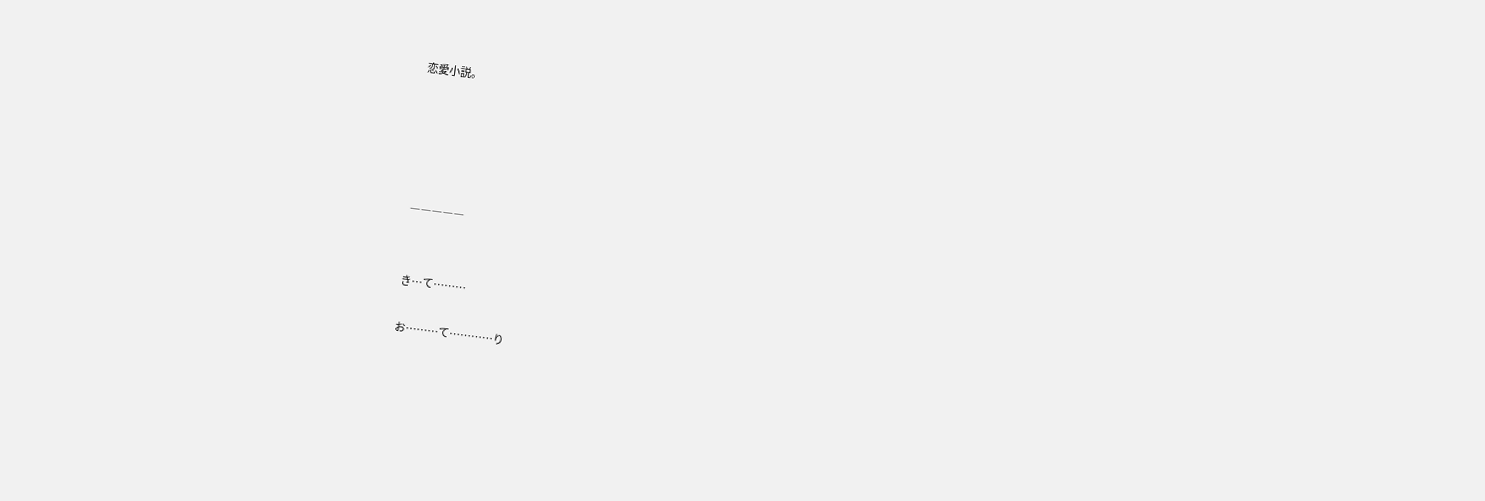恋愛小説。





―――――


き…て………

お………て…………り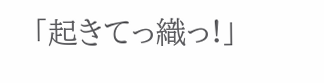「起きてっ織っ!」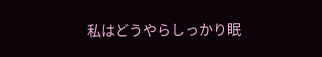私はどうやらしっかり眠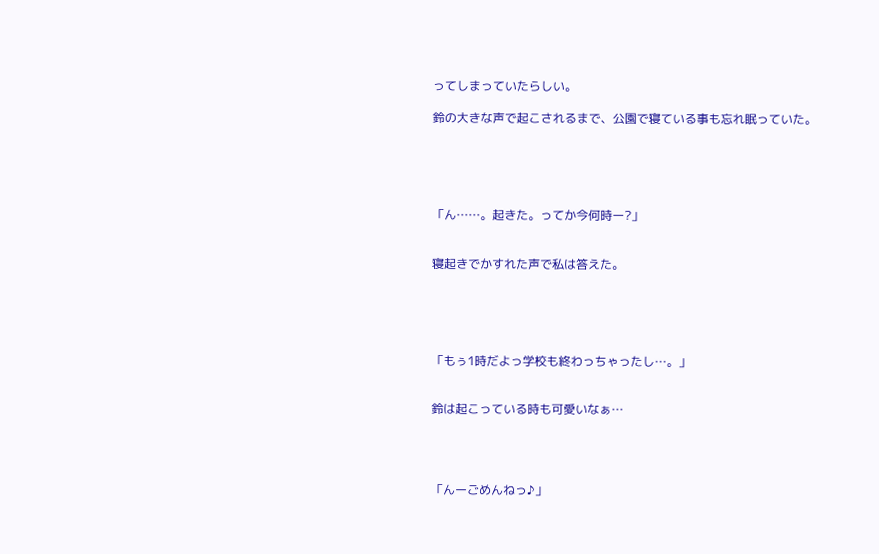ってしまっていたらしい。

鈴の大きな声で起こされるまで、公園で寝ている事も忘れ眠っていた。





「ん……。起きた。ってか今何時ー?」


寝起きでかすれた声で私は答えた。





「もぅ1時だよっ学校も終わっちゃったし…。」


鈴は起こっている時も可愛いなぁ…




「んーごめんねっ♪」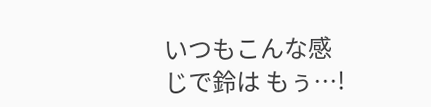いつもこんな感じで鈴は もぅ…!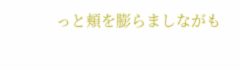っと頬を膨らましながも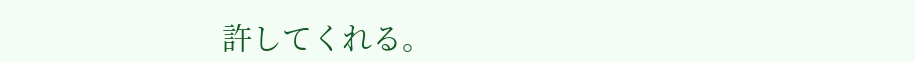許してくれる。